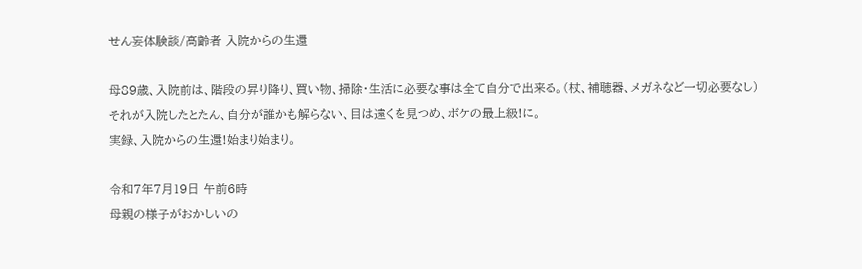せん妄体験談/高齢者 入院からの生還

母89歳、入院前は、階段の昇り降り、買い物、掃除・生活に必要な事は全て自分で出来る。(杖、補聴器、メガネなど一切必要なし)
それが入院したとたん、自分が誰かも解らない、目は遠くを見つめ、ボケの最上級!に。
実録、入院からの生還!始まり始まり。

令和7年7月19日 午前6時
母親の様子がおかしいの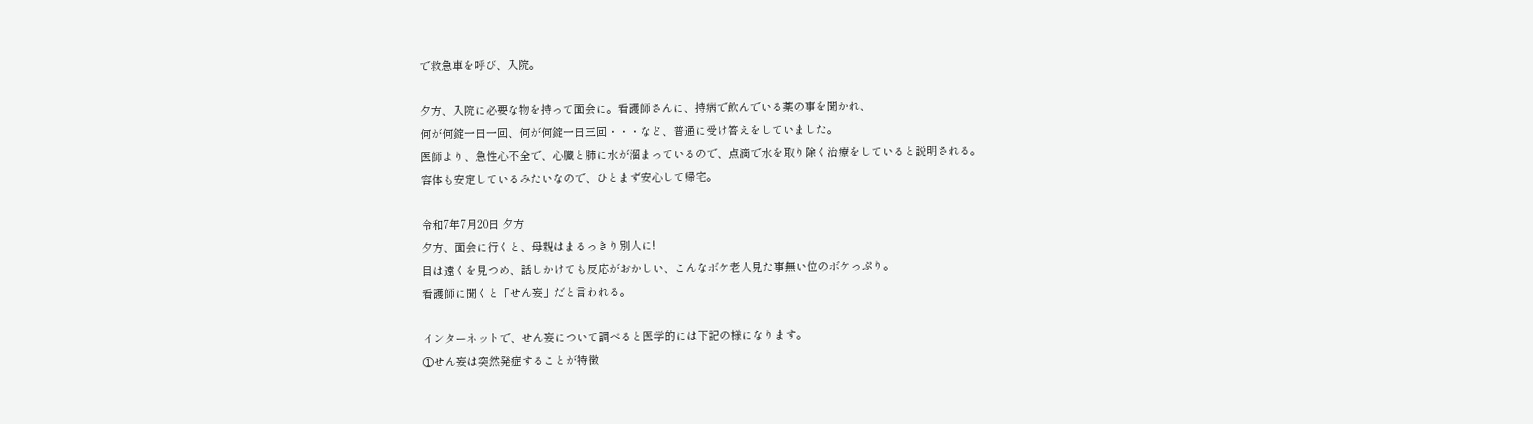で救急車を呼び、入院。

夕方、入院に必要な物を持って面会に。看護師さんに、持病で飲んでいる薬の事を聞かれ、
何が何錠一日一回、何が何錠一日三回・・・など、普通に受け答えをしていました。
医師より、急性心不全で、心臓と肺に水が溜まっているので、点滴で水を取り除く治療をしていると説明される。
容体も安定しているみたいなので、ひとまず安心して帰宅。

令和7年7月20日 夕方
夕方、面会に行くと、母親はまるっきり別人に!
目は遠くを見つめ、話しかけても反応がおかしい、こんなボケ老人見た事無い位のボケっぷり。
看護師に聞くと「せん妄」だと言われる。

インターネットで、せん妄について調べると医学的には下記の様になります。
①せん妄は突然発症することが特徴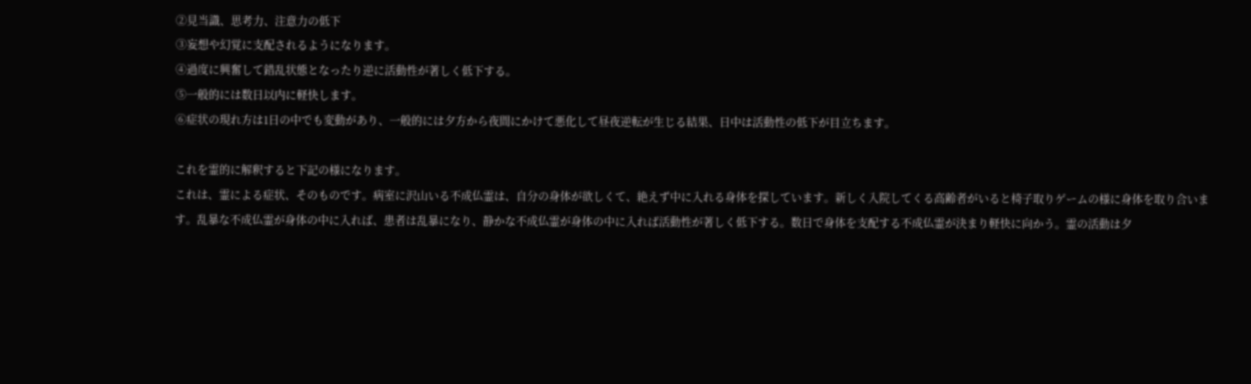②見当識、思考力、注意力の低下
③妄想や幻覚に支配されるようになります。
④過度に興奮して錯乱状態となったり逆に活動性が著しく低下する。
⑤一般的には数日以内に軽快します。
⑥症状の現れ方は1日の中でも変動があり、一般的には夕方から夜間にかけて悪化して昼夜逆転が生じる結果、日中は活動性の低下が目立ちます。

これを霊的に解釈すると下記の様になります。
これは、霊による症状、そのものです。病室に沢山いる不成仏霊は、自分の身体が欲しくて、絶えず中に入れる身体を探しています。新しく入院してくる高齢者がいると椅子取りゲームの様に身体を取り合います。乱暴な不成仏霊が身体の中に入れば、患者は乱暴になり、静かな不成仏霊が身体の中に入れば活動性が著しく低下する。数日で身体を支配する不成仏霊が決まり軽快に向かう。霊の活動は夕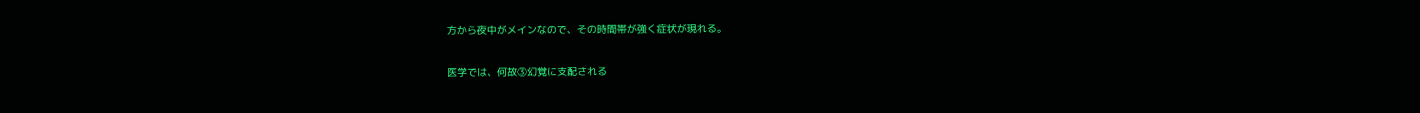方から夜中がメインなので、その時間帯が強く症状が現れる。

医学では、何故③幻覚に支配される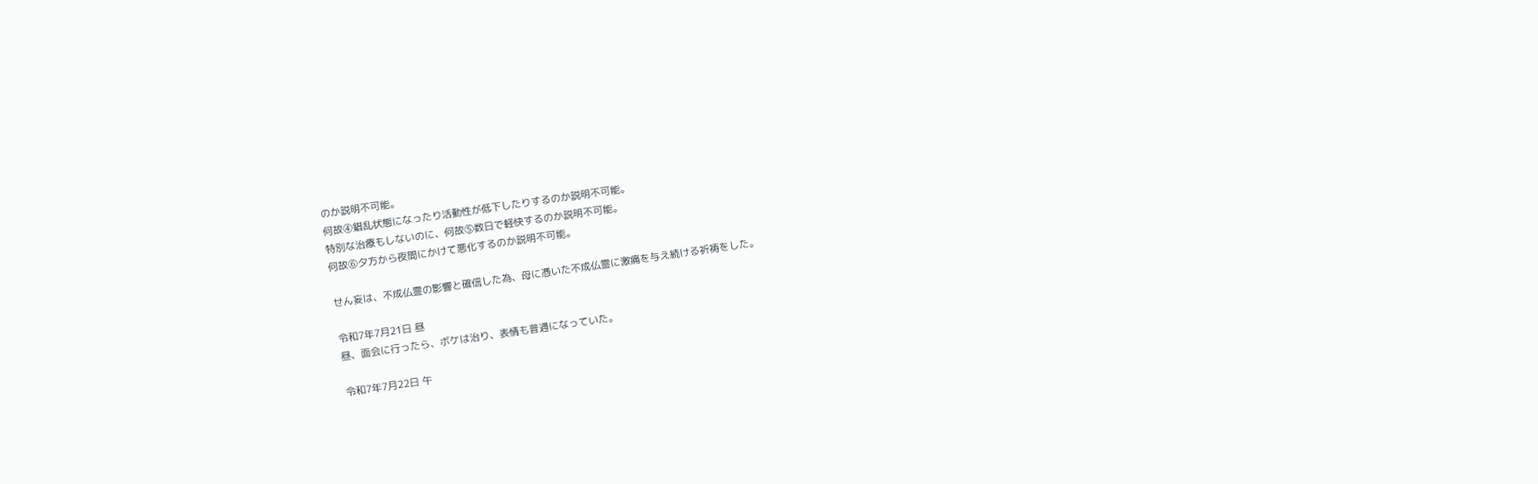のか説明不可能。
何故④錯乱状態になったり活動性が低下したりするのか説明不可能。
特別な治療もしないのに、何故⑤数日で軽快するのか説明不可能。
何故⑥夕方から夜間にかけて悪化するのか説明不可能。

せん妄は、不成仏霊の影響と確信した為、母に憑いた不成仏霊に激痛を与え続ける祈祷をした。

令和7年7月21日 昼
昼、面会に行ったら、ボケは治り、表情も普通になっていた。

令和7年7月22日 午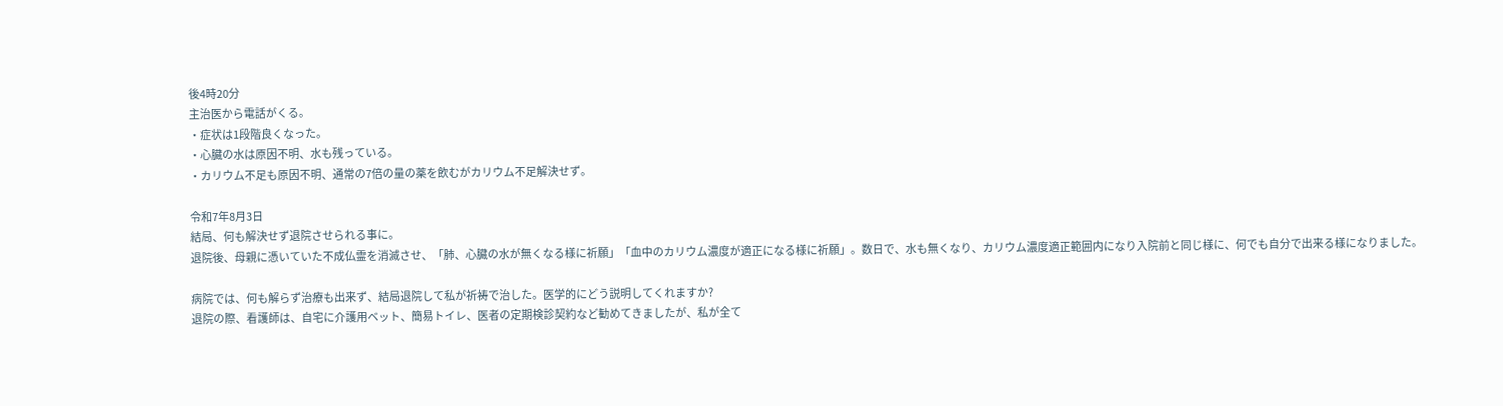後4時20分
主治医から電話がくる。
・症状は1段階良くなった。
・心臓の水は原因不明、水も残っている。
・カリウム不足も原因不明、通常の7倍の量の薬を飲むがカリウム不足解決せず。

令和7年8月3日
結局、何も解決せず退院させられる事に。
退院後、母親に憑いていた不成仏霊を消滅させ、「肺、心臓の水が無くなる様に祈願」「血中のカリウム濃度が適正になる様に祈願」。数日で、水も無くなり、カリウム濃度適正範囲内になり入院前と同じ様に、何でも自分で出来る様になりました。

病院では、何も解らず治療も出来ず、結局退院して私が祈祷で治した。医学的にどう説明してくれますか?
退院の際、看護師は、自宅に介護用ベット、簡易トイレ、医者の定期検診契約など勧めてきましたが、私が全て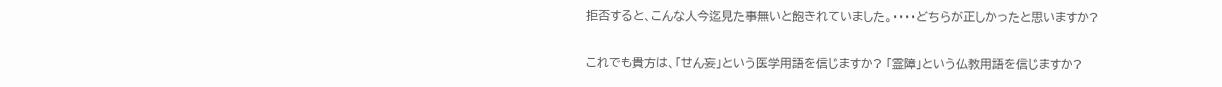拒否すると、こんな人今迄見た事無いと飽きれていました。・・・・どちらが正しかったと思いますか?

これでも貴方は、「せん妄」という医学用語を信じますか? 「霊障」という仏教用語を信じますか?